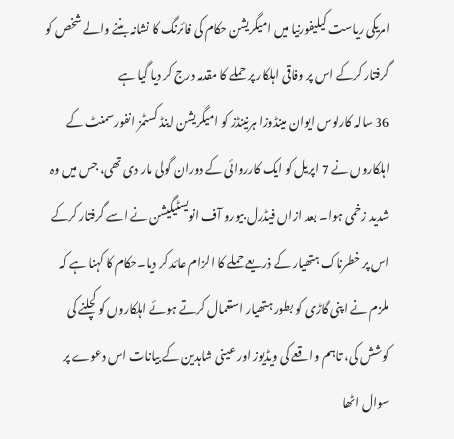امریکی ریاست کیلیفورنیا میں امیگریشن حکام کی فائرنگ کا نشانہ بننے والے شخص کو گرفتار کرکے اس پر وفاقی اہلکار پر حملے کا مقدمہ درج کر دیا گیا ہے
36 سالہ کارلوس ایوان مینڈوزا ہرنینڈز کو امیگریشن اینڈ کسٹمز انفورسمنٹ کے اہلکاروں نے 7 اپریل کو ایک کارروائی کے دوران گولی مار دی تھی، جس میں وہ شدید زخمی ہوا۔ بعد ازاں فیڈرل بیورو آف انویسٹیگیشن نے اسے گرفتار کرکے اس پر خطرناک ہتھیار کے ذریعے حملے کا الزام عائد کر دیا۔حکام کا کہنا ہے کہ ملزم نے اپنی گاڑی کو بطور ہتھیار استعمال کرتے ہوئے اہلکاروں کو کچلنے کی کوشش کی، تاہم واقعے کی ویڈیوز اور عینی شاہدین کے بیانات اس دعوے پر سوال اٹھا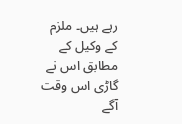رہے ہیں۔ ملزم کے وکیل کے مطابق اس نے گاڑی اس وقت آگے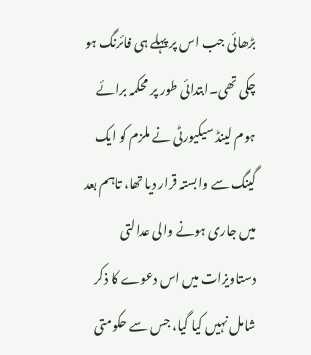بڑھائی جب اس پر پہلے ہی فائرنگ ہو چکی تھی۔ابتدائی طور پر محکمہ برائے ہوم لینڈ سیکیورٹی نے ملزم کو ایک گینگ سے وابستہ قرار دیا تھا، تاہم بعد میں جاری ہونے والی عدالتی دستاویزات میں اس دعوے کا ذکر شامل نہیں کیا گیا، جس سے حکومتی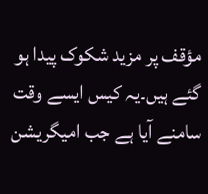مؤقف پر مزید شکوک پیدا ہو گئے ہیں۔یہ کیس ایسے وقت سامنے آیا ہے جب امیگریشن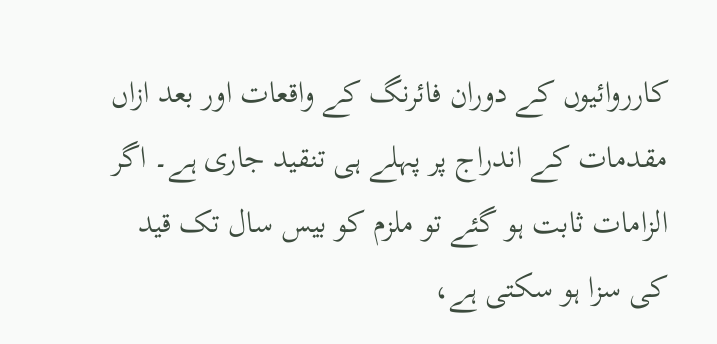کارروائیوں کے دوران فائرنگ کے واقعات اور بعد ازاں مقدمات کے اندراج پر پہلے ہی تنقید جاری ہے۔ اگر الزامات ثابت ہو گئے تو ملزم کو بیس سال تک قید کی سزا ہو سکتی ہے،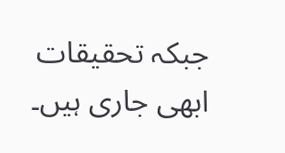جبکہ تحقیقات ابھی جاری ہیں۔